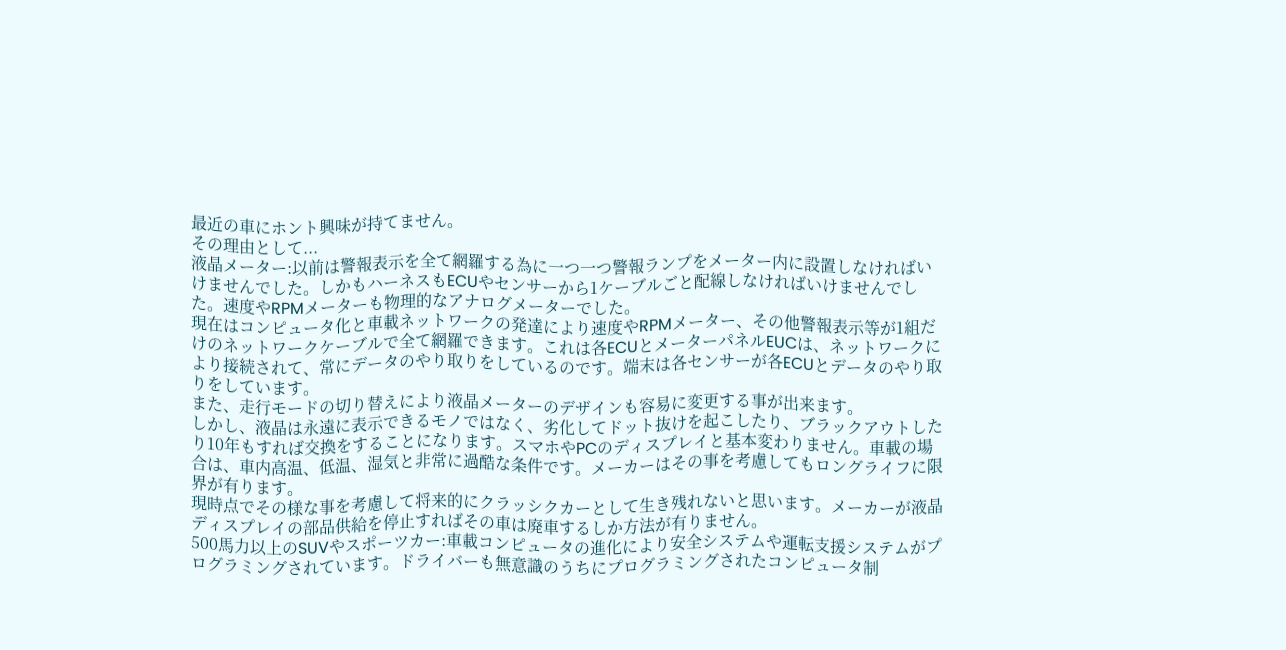最近の車にホント興味が持てません。
その理由として...
液晶メーター:以前は警報表示を全て網羅する為に一つ一つ警報ランプをメーター内に設置しなければいけませんでした。しかもハーネスもECUやセンサーから1ケーブルごと配線しなければいけませんでした。速度やRPMメーターも物理的なアナログメーターでした。
現在はコンピュータ化と車載ネットワークの発達により速度やRPMメーター、その他警報表示等が1組だけのネットワークケーブルで全て網羅できます。これは各ECUとメーターパネルEUCは、ネットワークにより接続されて、常にデータのやり取りをしているのです。端末は各センサーが各ECUとデータのやり取りをしています。
また、走行モードの切り替えにより液晶メーターのデザインも容易に変更する事が出来ます。
しかし、液晶は永遠に表示できるモノではなく、劣化してドット抜けを起こしたり、ブラックアウトしたり10年もすれば交換をすることになります。スマホやPCのディスプレイと基本変わりません。車載の場合は、車内高温、低温、湿気と非常に過酷な条件です。メーカーはその事を考慮してもロングライフに限界が有ります。
現時点でその様な事を考慮して将来的にクラッシクカーとして生き残れないと思います。メーカーが液晶ディスプレイの部品供給を停止すればその車は廃車するしか方法が有りません。
500馬力以上のSUVやスポーツカー:車載コンピュータの進化により安全システムや運転支援システムがプログラミングされています。ドライバーも無意識のうちにプログラミングされたコンピュータ制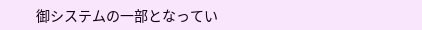御システムの一部となってい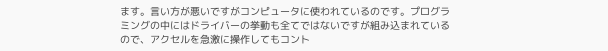ます。言い方が悪いですがコンピュータに使われているのです。プログラミングの中にはドライバーの挙動も全てではないですが組み込まれているので、アクセルを急激に操作してもコント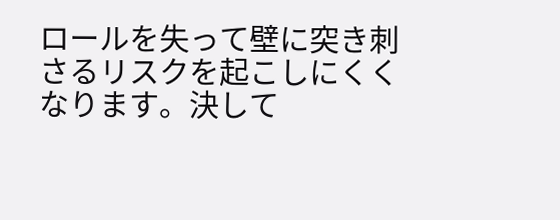ロールを失って壁に突き刺さるリスクを起こしにくくなります。決して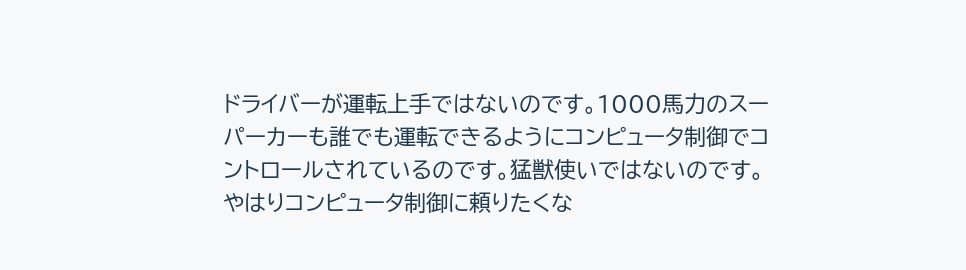ドライバーが運転上手ではないのです。1000馬力のスーパーカーも誰でも運転できるようにコンピュータ制御でコントロールされているのです。猛獣使いではないのです。
やはりコンピュータ制御に頼りたくな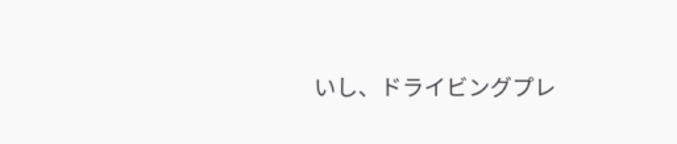いし、ドライビングプレ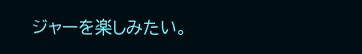ジャーを楽しみたい。